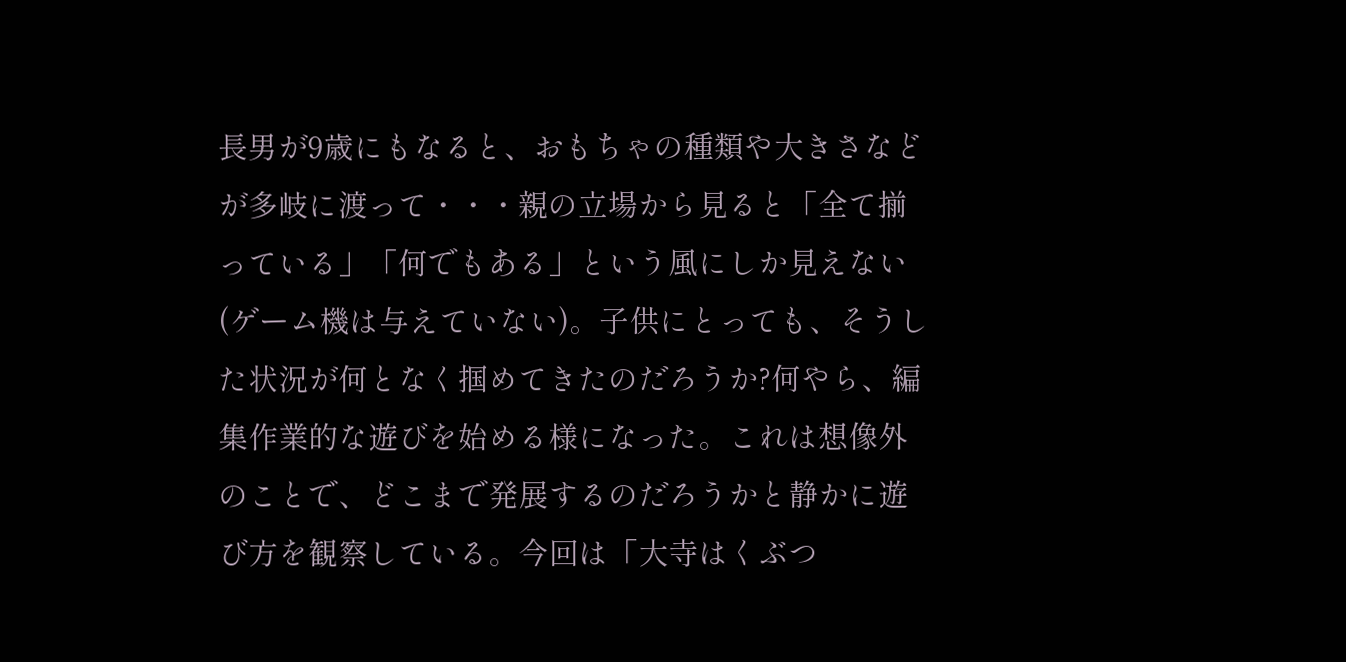長男が9歳にもなると、おもちゃの種類や大きさなどが多岐に渡って・・・親の立場から見ると「全て揃っている」「何でもある」という風にしか見えない(ゲーム機は与えていない)。子供にとっても、そうした状況が何となく掴めてきたのだろうか?何やら、編集作業的な遊びを始める様になった。これは想像外のことで、どこまで発展するのだろうかと静かに遊び方を観察している。今回は「大寺はくぶつ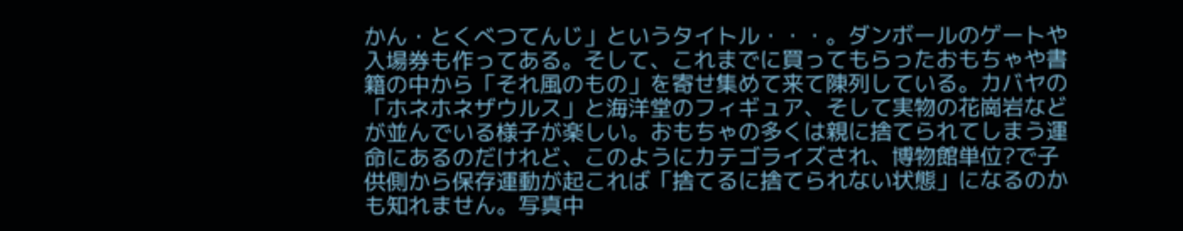かん・とくべつてんじ」というタイトル・・・。ダンボールのゲートや入場券も作ってある。そして、これまでに買ってもらったおもちゃや書籍の中から「それ風のもの」を寄せ集めて来て陳列している。カバヤの「ホネホネザウルス」と海洋堂のフィギュア、そして実物の花崗岩などが並んでいる様子が楽しい。おもちゃの多くは親に捨てられてしまう運命にあるのだけれど、このようにカテゴライズされ、博物館単位?で子供側から保存運動が起これば「捨てるに捨てられない状態」になるのかも知れません。写真中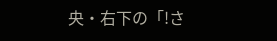央・右下の「!さ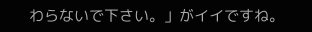わらないで下さい。」がイイですね。